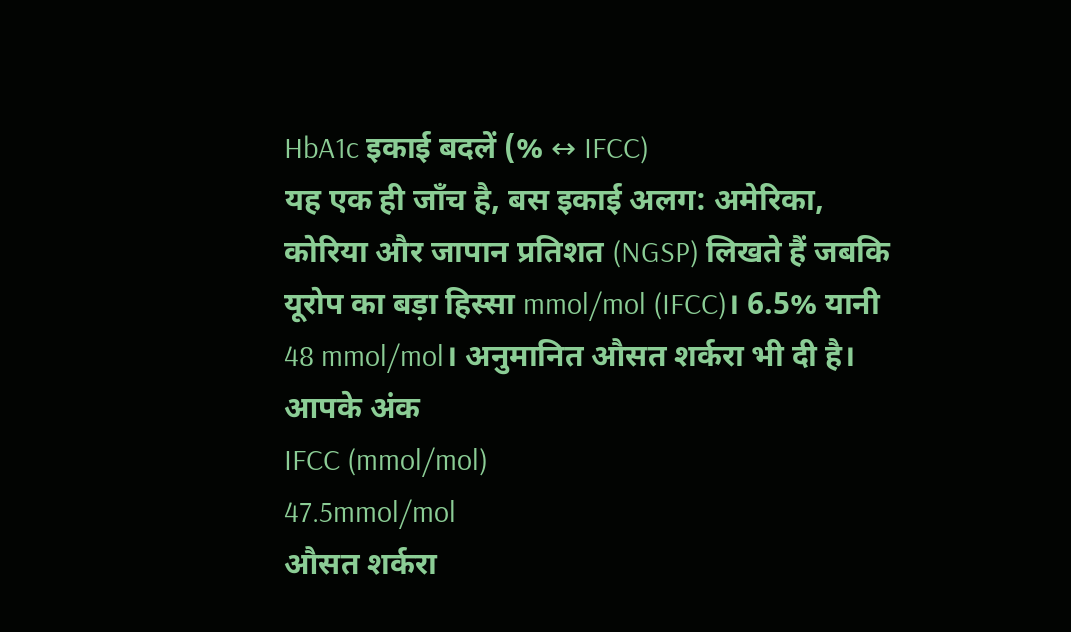HbA1c इकाई बदलें (% ↔ IFCC)
यह एक ही जाँच है, बस इकाई अलग: अमेरिका, कोरिया और जापान प्रतिशत (NGSP) लिखते हैं जबकि यूरोप का बड़ा हिस्सा mmol/mol (IFCC)। 6.5% यानी 48 mmol/mol। अनुमानित औसत शर्करा भी दी है।
आपके अंक
IFCC (mmol/mol)
47.5mmol/mol
औसत शर्करा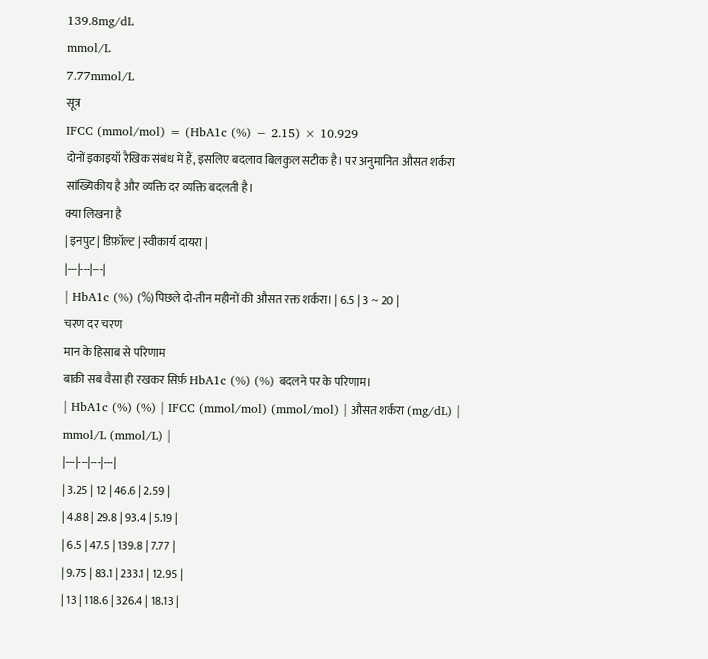139.8mg/dL
mmol/L
7.77mmol/L
सूत्र
IFCC (mmol/mol) = (HbA1c (%) − 2.15) × 10.929
दोनों इकाइयाँ रैखिक संबंध में हैं, इसलिए बदलाव बिलकुल सटीक है। पर अनुमानित औसत शर्करा सांख्यिकीय है और व्यक्ति दर व्यक्ति बदलती है।
क्या लिखना है
| इनपुट | डिफ़ॉल्ट | स्वीकार्य दायरा |
|---|---|---|
| HbA1c (%) (%)पिछले दो-तीन महीनों की औसत रक्त शर्करा। | 6.5 | 3 ~ 20 |
चरण दर चरण
मान के हिसाब से परिणाम
बाक़ी सब वैसा ही रखकर सिर्फ़ HbA1c (%) (%) बदलने पर के परिणाम।
| HbA1c (%) (%) | IFCC (mmol/mol) (mmol/mol) | औसत शर्करा (mg/dL) | mmol/L (mmol/L) |
|---|---|---|---|
| 3.25 | 12 | 46.6 | 2.59 |
| 4.88 | 29.8 | 93.4 | 5.19 |
| 6.5 | 47.5 | 139.8 | 7.77 |
| 9.75 | 83.1 | 233.1 | 12.95 |
| 13 | 118.6 | 326.4 | 18.13 |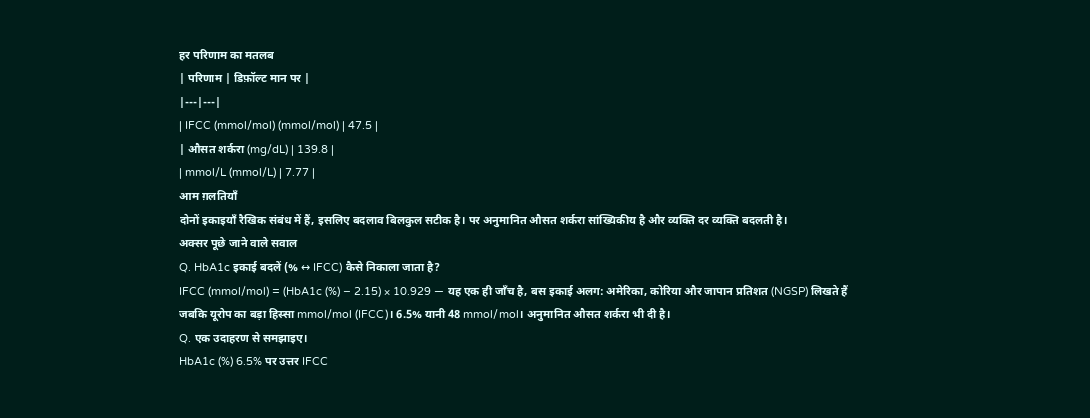हर परिणाम का मतलब
| परिणाम | डिफ़ॉल्ट मान पर |
|---|---|
| IFCC (mmol/mol) (mmol/mol) | 47.5 |
| औसत शर्करा (mg/dL) | 139.8 |
| mmol/L (mmol/L) | 7.77 |
आम ग़लतियाँ
दोनों इकाइयाँ रैखिक संबंध में हैं, इसलिए बदलाव बिलकुल सटीक है। पर अनुमानित औसत शर्करा सांख्यिकीय है और व्यक्ति दर व्यक्ति बदलती है।
अक्सर पूछे जाने वाले सवाल
Q. HbA1c इकाई बदलें (% ↔ IFCC) कैसे निकाला जाता है?
IFCC (mmol/mol) = (HbA1c (%) − 2.15) × 10.929 — यह एक ही जाँच है, बस इकाई अलग: अमेरिका, कोरिया और जापान प्रतिशत (NGSP) लिखते हैं जबकि यूरोप का बड़ा हिस्सा mmol/mol (IFCC)। 6.5% यानी 48 mmol/mol। अनुमानित औसत शर्करा भी दी है।
Q. एक उदाहरण से समझाइए।
HbA1c (%) 6.5% पर उत्तर IFCC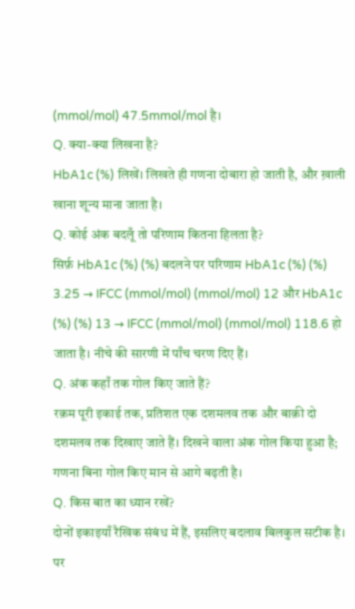(mmol/mol) 47.5mmol/mol है।
Q. क्या-क्या लिखना है?
HbA1c (%) लिखें। लिखते ही गणना दोबारा हो जाती है, और ख़ाली खाना शून्य माना जाता है।
Q. कोई अंक बदलूँ तो परिणाम कितना हिलता है?
सिर्फ़ HbA1c (%) (%) बदलने पर परिणाम HbA1c (%) (%) 3.25 → IFCC (mmol/mol) (mmol/mol) 12 और HbA1c (%) (%) 13 → IFCC (mmol/mol) (mmol/mol) 118.6 हो जाता है। नीचे की सारणी में पाँच चरण दिए हैं।
Q. अंक कहाँ तक गोल किए जाते हैं?
रक़म पूरी इकाई तक, प्रतिशत एक दशमलव तक और बाक़ी दो दशमलव तक दिखाए जाते हैं। दिखने वाला अंक गोल किया हुआ है; गणना बिना गोल किए मान से आगे बढ़ती है।
Q. किस बात का ध्यान रखें?
दोनों इकाइयाँ रैखिक संबंध में हैं, इसलिए बदलाव बिलकुल सटीक है। पर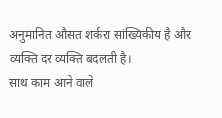अनुमानित औसत शर्करा सांख्यिकीय है और व्यक्ति दर व्यक्ति बदलती है।
साथ काम आने वाले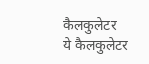कैलकुलेटर
ये कैलकुलेटर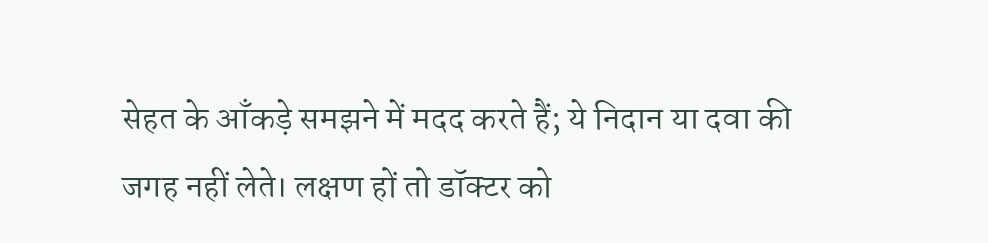सेहत के आँकड़े समझने में मदद करते हैं; ये निदान या दवा की जगह नहीं लेते। लक्षण हों तो डॉक्टर को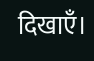दिखाएँ।